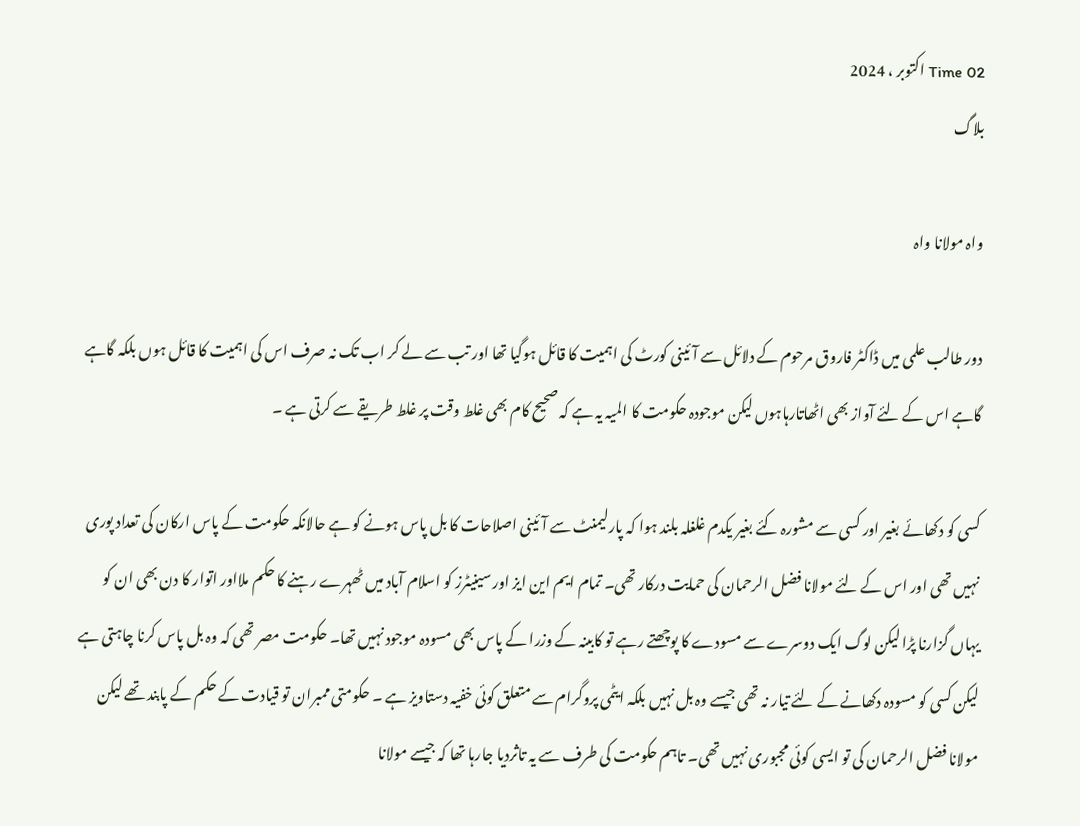Time 02 اکتوبر ، 2024
بلاگ

واہ مولانا واہ

دور طالب علمی میں ڈاکٹر فاروق مرحوم کے دلائل سے آئینی کورٹ کی اہمیت کا قائل ہوگیا تھا اور تب سے لے کر اب تک نہ صرف اس کی اہمیت کا قائل ہوں بلکہ گاہے گاہے اس کے لئے آواز بھی اٹھاتارہاہوں لیکن موجودہ حکومت کا المیہ یہ ہے کہ صحیح کام بھی غلط وقت پر غلط طریقے سے کرتی ہے ۔

کسی کو دکھائے بغیر اور کسی سے مشورہ کئے بغیر یکدم غلغلہ بلند ہوا کہ پارلیمنٹ سے آئینی اصلاحات کا بل پاس ہونے کو ہے حالانکہ حکومت کے پاس ارکان کی تعداد پوری نہیں تھی اور اس کے لئے مولانا فضل الرحمان کی حمایت درکار تھی۔ تمام ایم این ایز اور سینیٹرز کو اسلام آباد میں ٹھہرے رہنے کا حکم ملااور اتوار کا دن بھی ان کو یہاں گزارنا پڑا لیکن لوگ ایک دوسرے سے مسودے کا پوچھتے رہے تو کابینہ کے وزرا کے پاس بھی مسودہ موجود نہیں تھا۔ حکومت مصر تھی کہ وہ بل پاس کرنا چاہتی ہے لیکن کسی کو مسودہ دکھانے کے لئے تیار نہ تھی جیسے وہ بل نہیں بلکہ ایٹمی پروگرام سے متعلق کوئی خفیہ دستاویز ہے ۔ حکومتی ممبران تو قیادت کے حکم کے پابند تھے لیکن مولانا فضل الرحمان کی تو ایسی کوئی مجبوری نہیں تھی۔ تاہم حکومت کی طرف سے یہ تاثردیا جارہا تھا کہ جیسے مولانا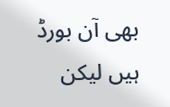بھی آن بورڈ ہیں لیکن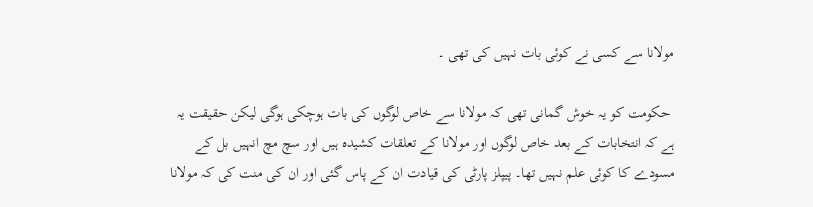مولانا سے کسی نے کوئی بات نہیں کی تھی ۔

 حکومت کو یہ خوش گمانی تھی کہ مولانا سے خاص لوگوں کی بات ہوچکی ہوگی لیکن حقیقت یہ ہے کہ انتخابات کے بعد خاص لوگوں اور مولانا کے تعلقات کشیدہ ہیں اور سچ مچ انہیں بل کے مسودے کا کوئی علم نہیں تھا۔ پیپلز پارٹی کی قیادت ان کے پاس گئی اور ان کی منت کی کہ مولانا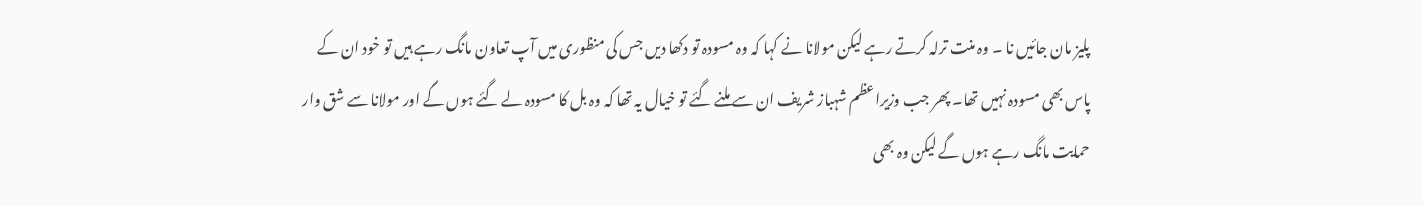پلیز مان جائیں نا ۔ وہ منت ترلہ کرتے رہے لیکن مولانا نے کہا کہ وہ مسودہ تو دکھا دیں جس کی منظوری میں آپ تعاون مانگ رہے ہیں تو خود ان کے پاس بھی مسودہ نہیں تھا۔ پھر جب وزیراعظم شہباز شریف ان سے ملنے گئے تو خیال یہ تھا کہ وہ بل کا مسودہ لے گئے ہوں گے اور مولانا سے شق وار حمایت مانگ رہے ہوں گے لیکن وہ بھی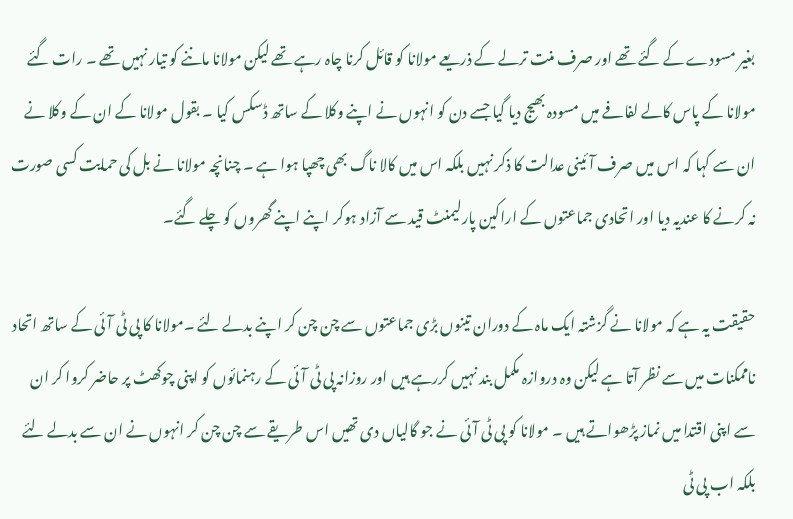بغیر مسودے کے گئے تھے اور صرف منت ترلے کے ذریعے مولانا کو قائل کرنا چاہ رہے تھے لیکن مولانا ماننے کو تیار نہیں تھے ۔ رات گئے مولانا کے پاس کالے لفافے میں مسودہ بھیج دیا گیا جسے دن کو انہوں نے اپنے وکلا کے ساتھ ڈسکس کیا ۔ بقول مولانا کے ان کے وکلا نے ان سے کہا کہ اس میں صرف آئینی عدالت کا ذکر نہیں بلکہ اس میں کالا ناگ بھی چھپا ہوا ہے ۔ چنانچہ مولانا نے بل کی حمایت کسی صورت نہ کرنے کا عندیہ دیا اور اتحادی جماعتوں کے اراکین پارلیمنٹ قید سے آزاد ہوکر اپنے اپنے گھروں کو چلے گئے۔

حقیقت یہ ہے کہ مولانا نے گزشتہ ایک ماہ کے دوران تینوں بڑی جماعتوں سے چن چن کر اپنے بدلے لئے ۔مولانا کا پی ٹی آئی کے ساتھ اتحاد ناممکنات میں سے نظر آتا ہے لیکن وہ دروازہ مکمل بند نہیں کررہے ہیں اور روزانہ پی ٹی آئی کے رہنمائوں کو اپنی چوکھٹ پر حاضر کروا کر ان سے اپنی اقتدا میں نماز پڑھواتے ہیں ۔ مولانا کو پی ٹی آئی نے جو گالیاں دی تھیں اس طریقے سے چن چن کر انہوں نے ان سے بدلے لئے بلکہ اب پی ٹی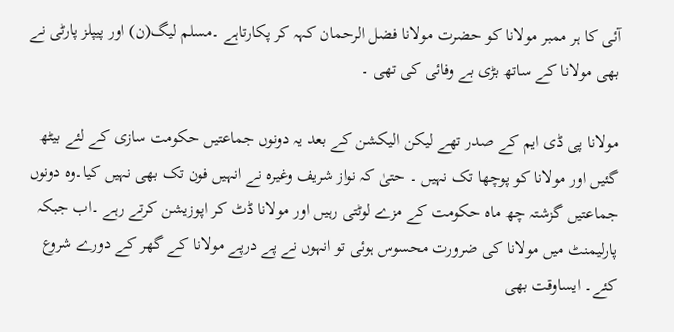آئی کا ہر ممبر مولانا کو حضرت مولانا فضل الرحمان کہہ کر پکارتاہے ۔مسلم لیگ(ن) اور پیپلز پارٹی نے بھی مولانا کے ساتھ بڑی بے وفائی کی تھی ۔

مولانا پی ڈی ایم کے صدر تھے لیکن الیکشن کے بعد یہ دونوں جماعتیں حکومت سازی کے لئے بیٹھ گئیں اور مولانا کو پوچھا تک نہیں ۔ حتیٰ کہ نواز شریف وغیرہ نے انہیں فون تک بھی نہیں کیا۔وہ دونوں جماعتیں گزشتہ چھ ماہ حکومت کے مزے لوٹتی رہیں اور مولانا ڈٹ کر اپوزیشن کرتے رہے ۔اب جبکہ پارلیمنٹ میں مولانا کی ضرورت محسوس ہوئی تو انہوں نے پے درپے مولانا کے گھر کے دورے شروع کئے۔ ایساوقت بھی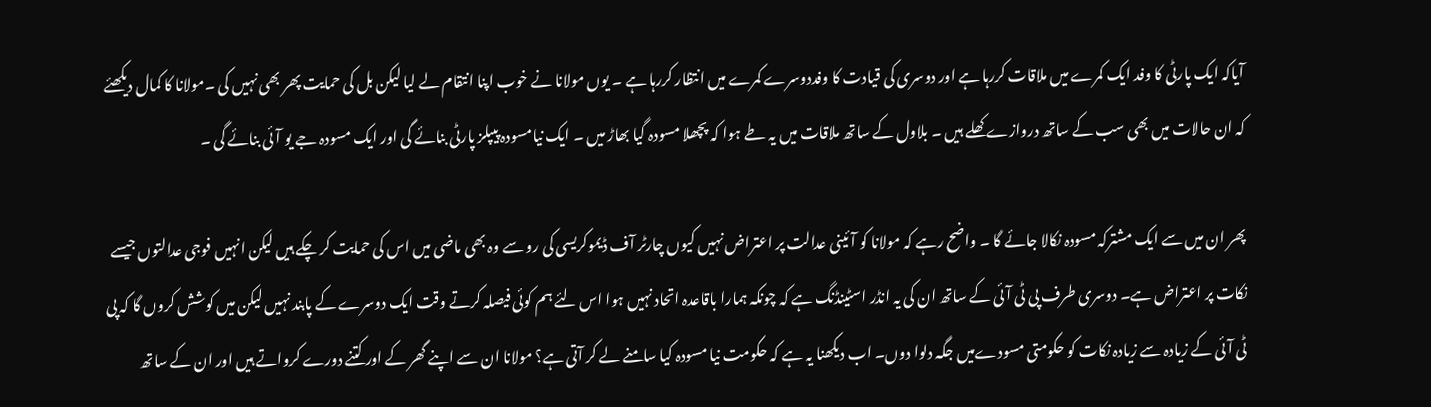آیاکہ ایک پارٹی کا وفد ایک کمرے میں ملاقات کررہا ہے اور دوسری کی قیادت کا وفددوسرے کمرے میں انتظار کررہا ہے ۔ یوں مولانا نے خوب اپنا انتقام لے لیا لیکن بل کی حمایت پھر بھی نہیں کی ۔مولانا کا کمال دیکھئے کہ ان حالات میں بھی سب کے ساتھ دروازے کھلے ہیں ۔ بلاول کے ساتھ ملاقات میں یہ طے ہوا کہ پچھلا مسودہ گیا بھاڑ میں ۔ ایک نیامسودہ پیپلز پارٹی بنائے گی اور ایک مسودہ جے یو آئی بنائے گی ۔

پھر ان میں سے ایک مشترکہ مسودہ نکالا جائے گا ۔ واضح رہے کہ مولانا کو آئینی عدالت پر اعتراض نہیں کیوں چارٹر آف ڈیموکریسی کی رو سے وہ بھی ماضی میں اس کی حمایت کر چکے ہیں لیکن انہیں فوجی عدالتوں جیسے نکات پر اعتراض ہے۔ دوسری طرف پی ٹی آئی کے ساتھ ان کی یہ انڈر اسٹینڈنگ ہے کہ چونکہ ہمارا باقاعدہ اتحاد نہیں ہوا اس لئے ہم کوئی فیصلہ کرتے وقت ایک دوسرے کے پابند نہیں لیکن میں کوشش کروں گا کہ پی ٹی آئی کے زیادہ سے زیادہ نکات کو حکومتی مسودےمیں جگہ دلوا دوں۔ اب دیکھنا یہ ہے کہ حکومت نیا مسودہ کیا سامنے لے کر آتی ہے؟ مولانا ان سے اپنے گھر کے اور کتنے دورے کرواتے ہیں اور ان کے ساتھ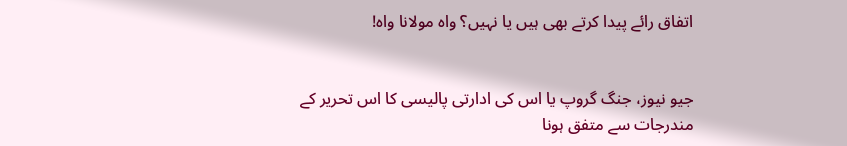اتفاق رائے پیدا کرتے بھی ہیں یا نہیں؟ واہ مولانا واہ!


جیو نیوز، جنگ گروپ یا اس کی ادارتی پالیسی کا اس تحریر کے مندرجات سے متفق ہونا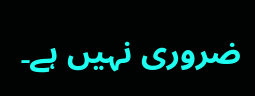ضروری نہیں ہے۔